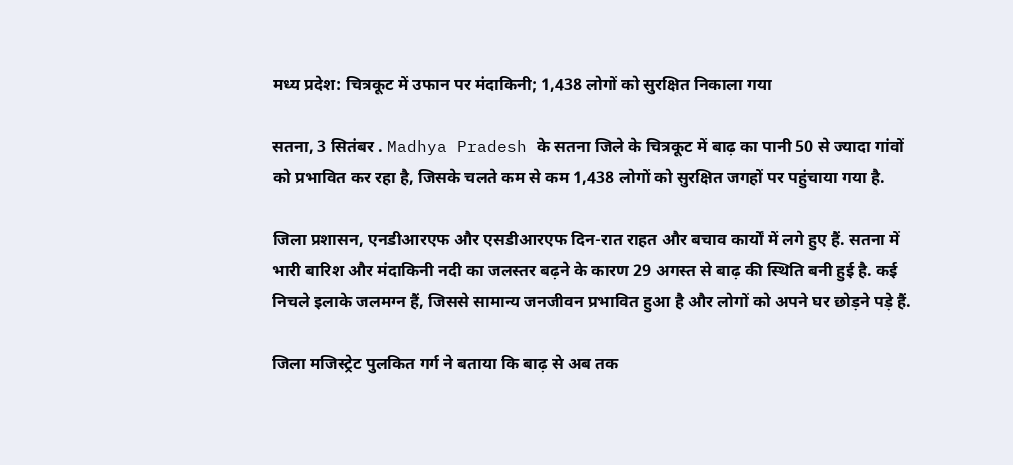मध्‍य प्रदेश: चित्रकूट में उफान पर मंदाकिनी; 1,438 लोगों को सुरक्षित निकाला गया

सतना, 3 सितंबर . Madhya Pradesh के सतना जिले के चित्रकूट में बाढ़ का पानी 50 से ज्यादा गांवों को प्रभावित कर रहा है, जिसके चलते कम से कम 1,438 लोगों को सुरक्षित जगहों पर पहुंचाया गया है.

जिला प्रशासन, एनडीआरएफ और एसडीआरएफ दिन-रात राहत और बचाव कार्यों में लगे हुए हैं. सतना में भारी बारिश और मंदाकिनी नदी का जलस्तर बढ़ने के कारण 29 अगस्त से बाढ़ की स्थिति बनी हुई है. कई निचले इलाके जलमग्न हैं, जिससे सामान्य जनजीवन प्रभावित हुआ है और लोगों को अपने घर छोड़ने पड़े हैं.

जिला मजिस्ट्रेट पुलकित गर्ग ने बताया कि बाढ़ से अब तक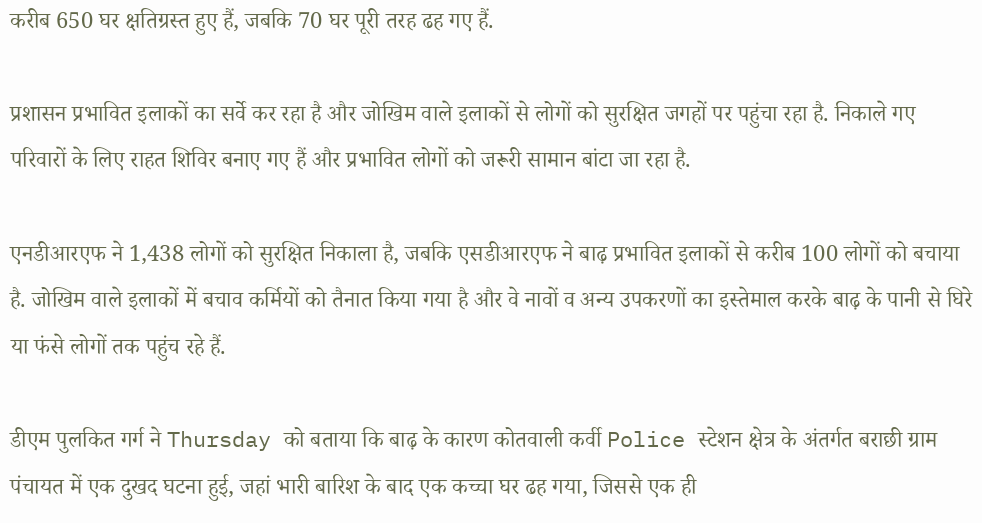करीब 650 घर क्षतिग्रस्त हुए हैं, जबकि 70 घर पूरी तरह ढह गए हैं.

प्रशासन प्रभावित इलाकों का सर्वे कर रहा है और जोखिम वाले इलाकों से लोगों को सुरक्षित जगहों पर पहुंचा रहा है. निकाले गए परिवारों के लिए राहत शिविर बनाए गए हैं और प्रभावित लोगों को जरूरी सामान बांटा जा रहा है.

एनडीआरएफ ने 1,438 लोगों को सुरक्षित निकाला है, जबकि एसडीआरएफ ने बाढ़ प्रभावित इलाकों से करीब 100 लोगों को बचाया है. जोखिम वाले इलाकों में बचाव कर्मियों को तैनात किया गया है और वे नावों व अन्य उपकरणों का इस्तेमाल करके बाढ़ के पानी से घिरे या फंसे लोगों तक पहुंच रहे हैं.

डीएम पुलकित गर्ग ने Thursday को बताया कि बाढ़ के कारण कोतवाली कर्वी Police स्टेशन क्षेत्र के अंतर्गत बराछी ग्राम पंचायत में एक दुखद घटना हुई, जहां भारी बारिश के बाद एक कच्चा घर ढह गया, जिससे एक ही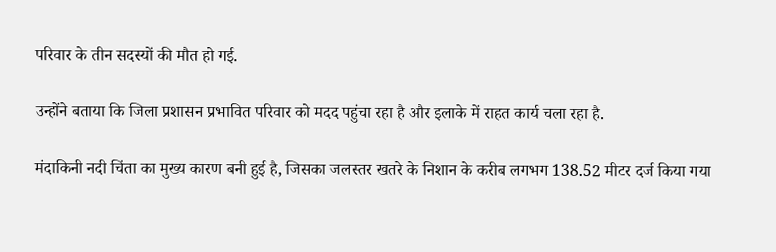परिवार के तीन सदस्यों की मौत हो गई.

उन्होंने बताया कि जिला प्रशासन प्रभावित परिवार को मदद पहुंचा रहा है और इलाके में राहत कार्य चला रहा है.

मंदाकिनी नदी चिंता का मुख्य कारण बनी हुई है, जिसका जलस्तर खतरे के निशान के करीब लगभग 138.52 मीटर दर्ज किया गया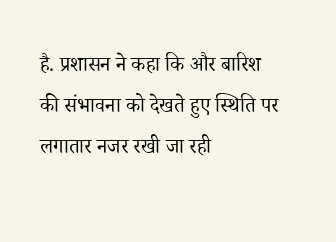है. प्रशासन ने कहा कि और बारिश की संभावना को देखते हुए स्थिति पर लगातार नजर रखी जा रही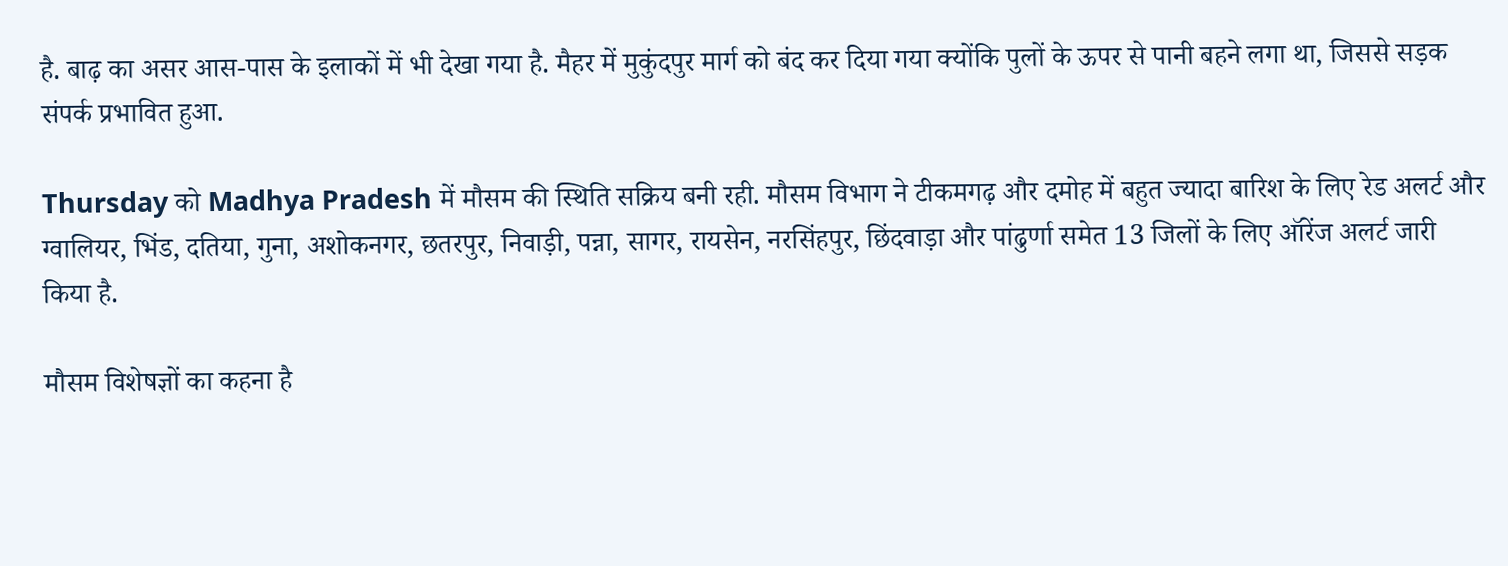है. बाढ़ का असर आस-पास के इलाकों में भी देखा गया है. मैहर में मुकुंदपुर मार्ग को बंद कर दिया गया क्योंकि पुलों के ऊपर से पानी बहने लगा था, जिससे सड़क संपर्क प्रभावित हुआ.

Thursday को Madhya Pradesh में मौसम की स्थिति सक्रिय बनी रही. मौसम विभाग ने टीकमगढ़ और दमोह में बहुत ज्‍यादा बारिश के लिए रेड अलर्ट और ग्वालियर, भिंड, दतिया, गुना, अशोकनगर, छतरपुर, निवाड़ी, पन्ना, सागर, रायसेन, नरसिंहपुर, छिंदवाड़ा और पांढुर्णा समेत 13 जिलों के लिए ऑरेंज अलर्ट जारी किया है.

मौसम विशेषज्ञों का कहना है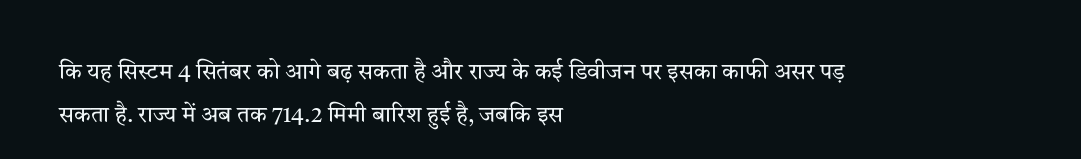कि यह सिस्टम 4 सितंबर को आगे बढ़ सकता है और राज्य के कई डिवीजन पर इसका काफी असर पड़ सकता है. राज्य में अब तक 714.2 मिमी बारिश हुई है, जबकि इस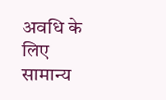अवधि के लिए सामान्य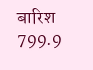बारिश 799.9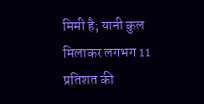मिमी है; यानी कुल मिलाकर लगभग 11 प्रतिशत की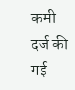कमी दर्ज की गई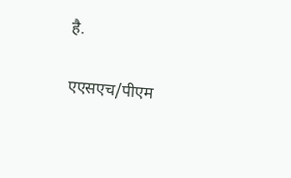है.

एएसएच/पीएम